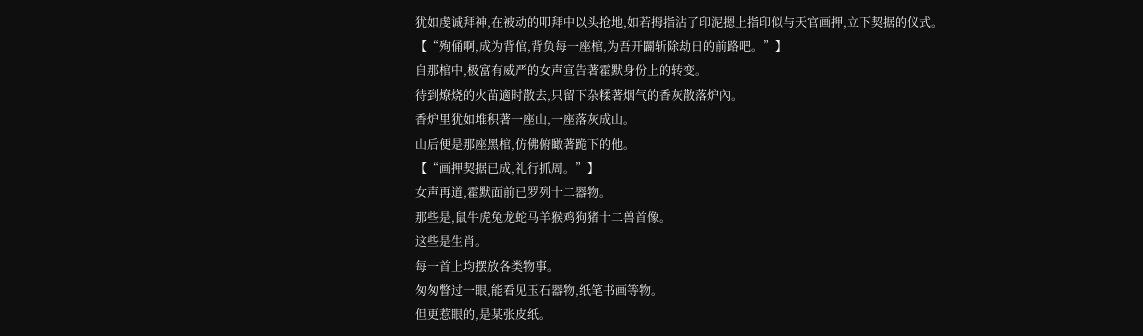犹如虔诚拜神,在被动的叩拜中以头抢地,如若拇指沾了印泥摁上指印似与天官画押,立下契据的仪式。
【“殉俑啊,成为背倌,背负每一座棺,为吾开闢斩除劫日的前路吧。”】
自那棺中,极富有威严的女声宣告著霍默身份上的转变。
待到燎烧的火苗適时散去,只留下杂糅著烟气的香灰散落炉內。
香炉里犹如堆积著一座山,一座落灰成山。
山后便是那座黑棺,仿佛俯瞰著跪下的他。
【“画押契据已成,礼行抓周。”】
女声再道,霍默面前已罗列十二器物。
那些是,鼠牛虎兔龙蛇马羊猴鸡狗猪十二兽首像。
这些是生肖。
每一首上均摆放各类物事。
匆匆瞥过一眼,能看见玉石器物,纸笔书画等物。
但更惹眼的,是某张皮纸。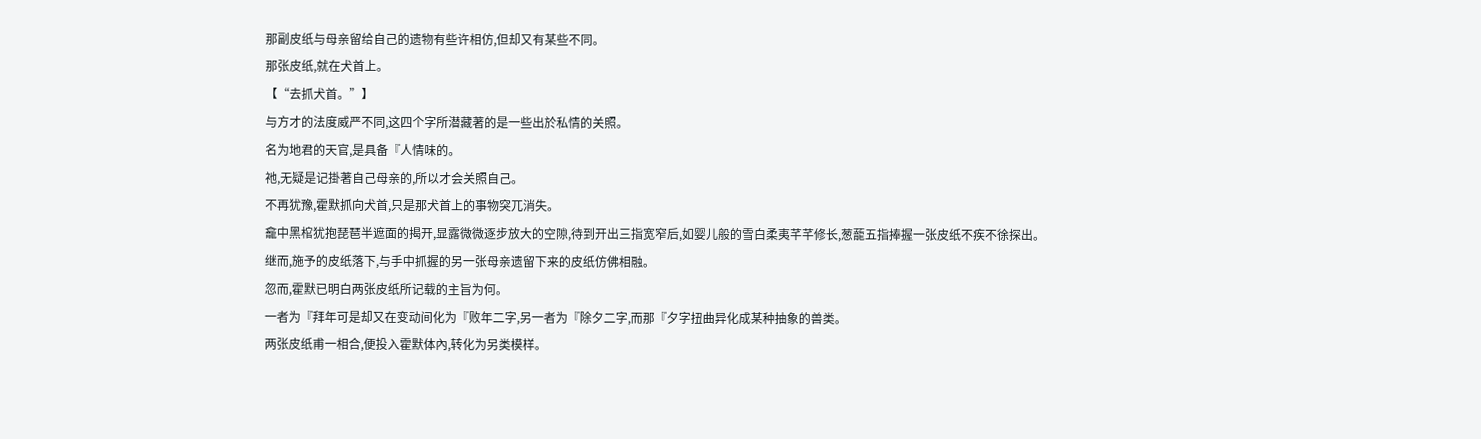那副皮纸与母亲留给自己的遗物有些许相仿,但却又有某些不同。
那张皮纸,就在犬首上。
【“去抓犬首。”】
与方才的法度威严不同,这四个字所潜藏著的是一些出於私情的关照。
名为地君的天官,是具备『人情味的。
祂,无疑是记掛著自己母亲的,所以才会关照自己。
不再犹豫,霍默抓向犬首,只是那犬首上的事物突兀消失。
龕中黑棺犹抱琵琶半遮面的揭开,显露微微逐步放大的空隙,待到开出三指宽窄后,如婴儿般的雪白柔夷芊芊修长,葱蘢五指捧握一张皮纸不疾不徐探出。
继而,施予的皮纸落下,与手中抓握的另一张母亲遗留下来的皮纸仿佛相融。
忽而,霍默已明白两张皮纸所记载的主旨为何。
一者为『拜年可是却又在变动间化为『败年二字,另一者为『除夕二字,而那『夕字扭曲异化成某种抽象的兽类。
两张皮纸甫一相合,便投入霍默体內,转化为另类模样。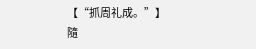【“抓周礼成。”】
隨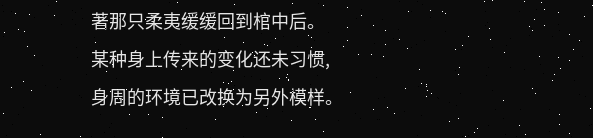著那只柔夷缓缓回到棺中后。
某种身上传来的变化还未习惯,
身周的环境已改换为另外模样。